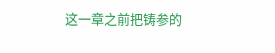这一章之前把铸参的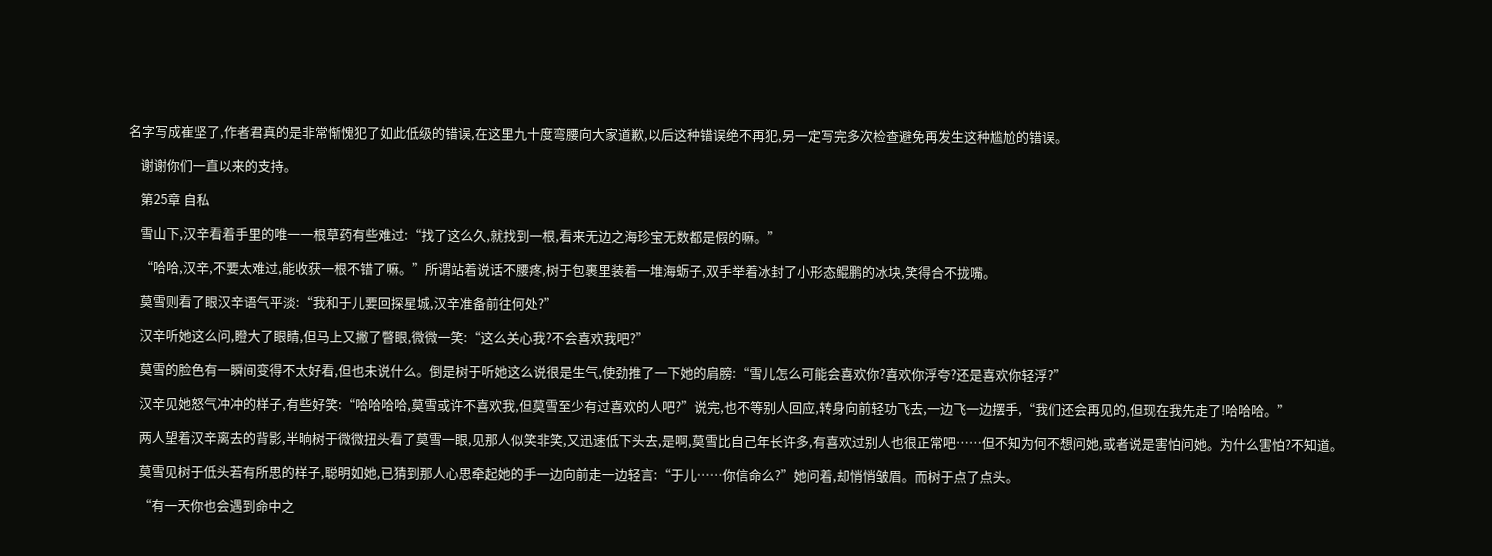名字写成崔坚了,作者君真的是非常惭愧犯了如此低级的错误,在这里九十度弯腰向大家道歉,以后这种错误绝不再犯,另一定写完多次检查避免再发生这种尴尬的错误。

    谢谢你们一直以来的支持。

    第25章 自私

    雪山下,汉辛看着手里的唯一一根草药有些难过:“找了这么久,就找到一根,看来无边之海珍宝无数都是假的嘛。”

    “哈哈,汉辛,不要太难过,能收获一根不错了嘛。”所谓站着说话不腰疼,树于包裹里装着一堆海蛎子,双手举着冰封了小形态鲲鹏的冰块,笑得合不拢嘴。

    莫雪则看了眼汉辛语气平淡:“我和于儿要回探星城,汉辛准备前往何处?”

    汉辛听她这么问,瞪大了眼睛,但马上又撇了瞥眼,微微一笑:“这么关心我?不会喜欢我吧?”

    莫雪的脸色有一瞬间变得不太好看,但也未说什么。倒是树于听她这么说很是生气,使劲推了一下她的肩膀:“雪儿怎么可能会喜欢你?喜欢你浮夸?还是喜欢你轻浮?”

    汉辛见她怒气冲冲的样子,有些好笑:“哈哈哈哈,莫雪或许不喜欢我,但莫雪至少有过喜欢的人吧?”说完,也不等别人回应,转身向前轻功飞去,一边飞一边摆手,“我们还会再见的,但现在我先走了!哈哈哈。”

    两人望着汉辛离去的背影,半晌树于微微扭头看了莫雪一眼,见那人似笑非笑,又迅速低下头去,是啊,莫雪比自己年长许多,有喜欢过别人也很正常吧……但不知为何不想问她,或者说是害怕问她。为什么害怕?不知道。

    莫雪见树于低头若有所思的样子,聪明如她,已猜到那人心思牵起她的手一边向前走一边轻言:“于儿……你信命么?”她问着,却悄悄皱眉。而树于点了点头。

    “有一天你也会遇到命中之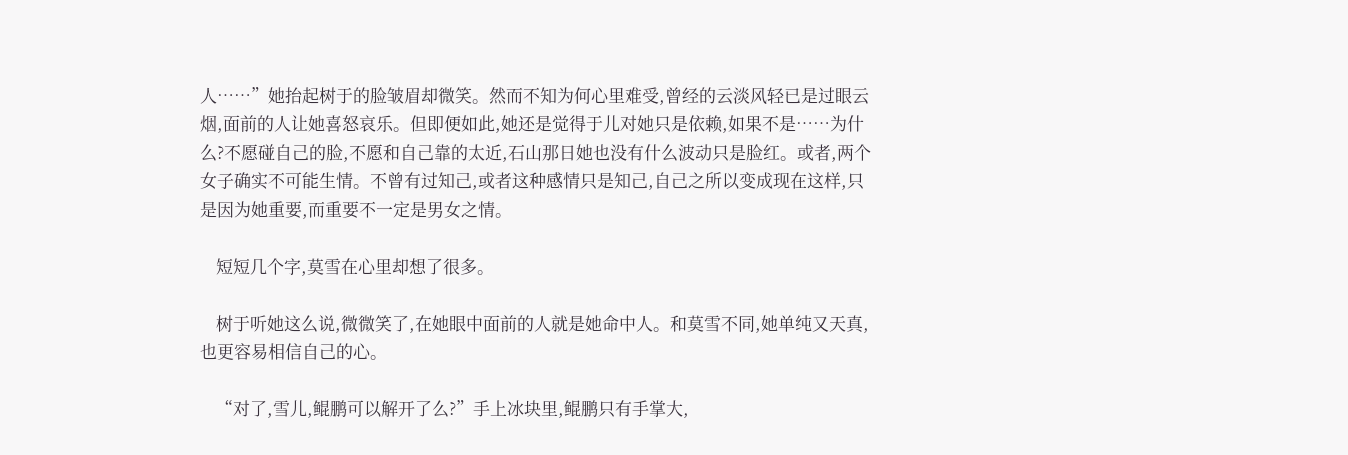人……”她抬起树于的脸皱眉却微笑。然而不知为何心里难受,曾经的云淡风轻已是过眼云烟,面前的人让她喜怒哀乐。但即便如此,她还是觉得于儿对她只是依赖,如果不是……为什么?不愿碰自己的脸,不愿和自己靠的太近,石山那日她也没有什么波动只是脸红。或者,两个女子确实不可能生情。不曾有过知己,或者这种感情只是知己,自己之所以变成现在这样,只是因为她重要,而重要不一定是男女之情。

    短短几个字,莫雪在心里却想了很多。

    树于听她这么说,微微笑了,在她眼中面前的人就是她命中人。和莫雪不同,她单纯又天真,也更容易相信自己的心。

    “对了,雪儿,鲲鹏可以解开了么?”手上冰块里,鲲鹏只有手掌大,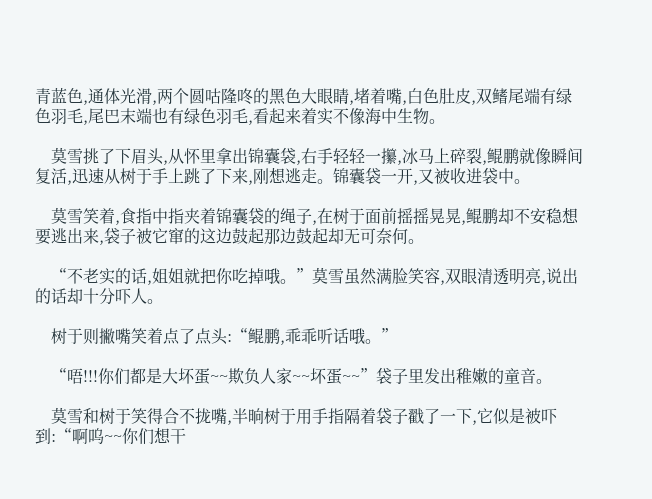青蓝色,通体光滑,两个圆咕隆咚的黑色大眼睛,堵着嘴,白色肚皮,双鳍尾端有绿色羽毛,尾巴末端也有绿色羽毛,看起来着实不像海中生物。

    莫雪挑了下眉头,从怀里拿出锦囊袋,右手轻轻一攥,冰马上碎裂,鲲鹏就像瞬间复活,迅速从树于手上跳了下来,刚想逃走。锦囊袋一开,又被收进袋中。

    莫雪笑着,食指中指夹着锦囊袋的绳子,在树于面前摇摇晃晃,鲲鹏却不安稳想要逃出来,袋子被它窜的这边鼓起那边鼓起却无可奈何。

    “不老实的话,姐姐就把你吃掉哦。”莫雪虽然满脸笑容,双眼清透明亮,说出的话却十分吓人。

    树于则撇嘴笑着点了点头:“鲲鹏,乖乖听话哦。”

    “唔!!!你们都是大坏蛋~~欺负人家~~坏蛋~~”袋子里发出稚嫩的童音。

    莫雪和树于笑得合不拢嘴,半晌树于用手指隔着袋子戳了一下,它似是被吓到:“啊呜~~你们想干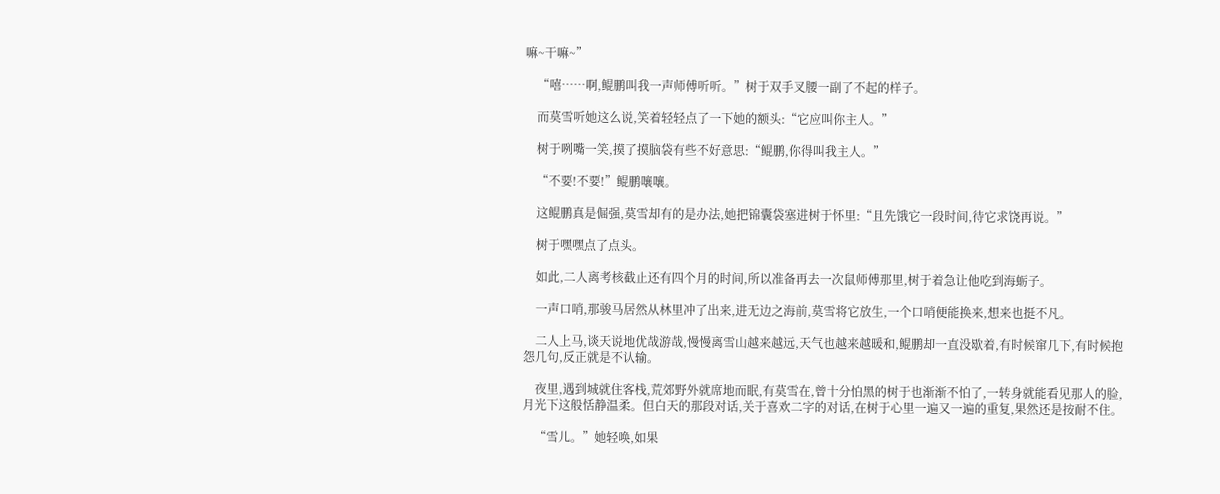嘛~干嘛~”

    “嘻……啊,鲲鹏叫我一声师傅听听。”树于双手叉腰一副了不起的样子。

    而莫雪听她这么说,笑着轻轻点了一下她的额头:“它应叫你主人。”

    树于咧嘴一笑,摸了摸脑袋有些不好意思:“鲲鹏,你得叫我主人。”

    “不要!不要!”鲲鹏嚷嚷。

    这鲲鹏真是倔强,莫雪却有的是办法,她把锦囊袋塞进树于怀里:“且先饿它一段时间,待它求饶再说。”

    树于嘿嘿点了点头。

    如此,二人离考核截止还有四个月的时间,所以准备再去一次鼠师傅那里,树于着急让他吃到海蛎子。

    一声口哨,那骏马居然从林里冲了出来,进无边之海前,莫雪将它放生,一个口哨便能换来,想来也挺不凡。

    二人上马,谈天说地优哉游哉,慢慢离雪山越来越远,天气也越来越暖和,鲲鹏却一直没歇着,有时候窜几下,有时候抱怨几句,反正就是不认输。

    夜里,遇到城就住客栈,荒郊野外就席地而眠,有莫雪在,曾十分怕黑的树于也渐渐不怕了,一转身就能看见那人的脸,月光下这般恬静温柔。但白天的那段对话,关于喜欢二字的对话,在树于心里一遍又一遍的重复,果然还是按耐不住。

    “雪儿。”她轻唤,如果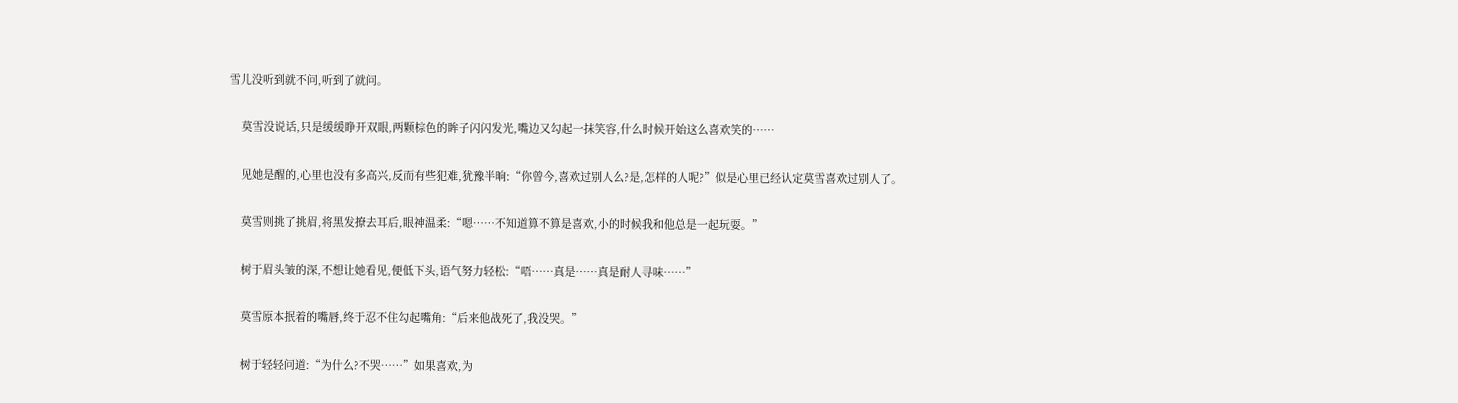雪儿没听到就不问,听到了就问。

    莫雪没说话,只是缓缓睁开双眼,两颗棕色的眸子闪闪发光,嘴边又勾起一抹笑容,什么时候开始这么喜欢笑的……

    见她是醒的,心里也没有多高兴,反而有些犯难,犹豫半晌:“你曾今,喜欢过别人么?是,怎样的人呢?”似是心里已经认定莫雪喜欢过别人了。

    莫雪则挑了挑眉,将黑发撩去耳后,眼神温柔:“嗯……不知道算不算是喜欢,小的时候我和他总是一起玩耍。”

    树于眉头皱的深,不想让她看见,便低下头,语气努力轻松:“唔……真是……真是耐人寻味……”

    莫雪原本抿着的嘴唇,终于忍不住勾起嘴角:“后来他战死了,我没哭。”

    树于轻轻问道:“为什么?不哭……”如果喜欢,为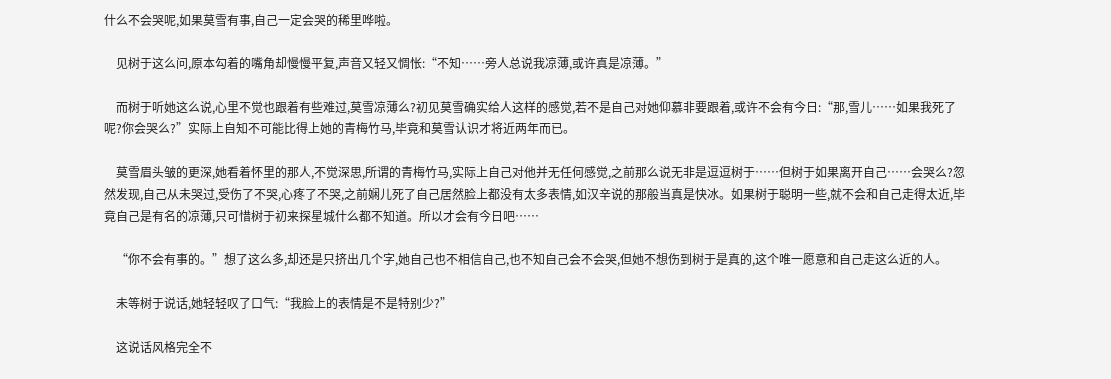什么不会哭呢,如果莫雪有事,自己一定会哭的稀里哗啦。

    见树于这么问,原本勾着的嘴角却慢慢平复,声音又轻又惆怅:“不知……旁人总说我凉薄,或许真是凉薄。”

    而树于听她这么说,心里不觉也跟着有些难过,莫雪凉薄么?初见莫雪确实给人这样的感觉,若不是自己对她仰慕非要跟着,或许不会有今日:“那,雪儿……如果我死了呢?你会哭么?”实际上自知不可能比得上她的青梅竹马,毕竟和莫雪认识才将近两年而已。

    莫雪眉头皱的更深,她看着怀里的那人,不觉深思,所谓的青梅竹马,实际上自己对他并无任何感觉,之前那么说无非是逗逗树于……但树于如果离开自己……会哭么?忽然发现,自己从未哭过,受伤了不哭,心疼了不哭,之前娴儿死了自己居然脸上都没有太多表情,如汉辛说的那般当真是快冰。如果树于聪明一些,就不会和自己走得太近,毕竟自己是有名的凉薄,只可惜树于初来探星城什么都不知道。所以才会有今日吧……

    “你不会有事的。”想了这么多,却还是只挤出几个字,她自己也不相信自己,也不知自己会不会哭,但她不想伤到树于是真的,这个唯一愿意和自己走这么近的人。

    未等树于说话,她轻轻叹了口气:“我脸上的表情是不是特别少?”

    这说话风格完全不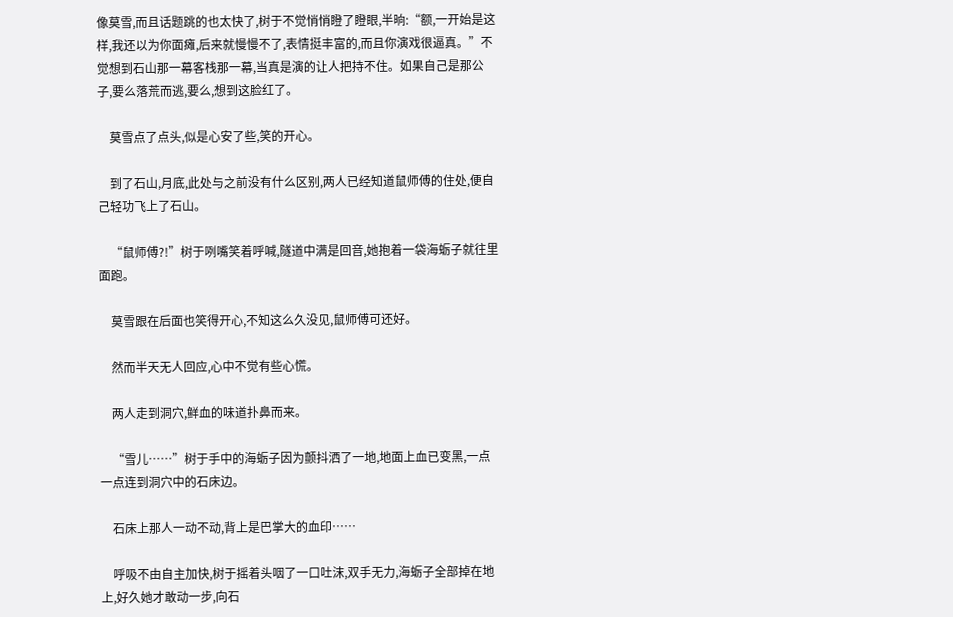像莫雪,而且话题跳的也太快了,树于不觉悄悄瞪了瞪眼,半晌:“额,一开始是这样,我还以为你面瘫,后来就慢慢不了,表情挺丰富的,而且你演戏很逼真。”不觉想到石山那一幕客栈那一幕,当真是演的让人把持不住。如果自己是那公子,要么落荒而逃,要么,想到这脸红了。

    莫雪点了点头,似是心安了些,笑的开心。

    到了石山,月底,此处与之前没有什么区别,两人已经知道鼠师傅的住处,便自己轻功飞上了石山。

    “鼠师傅?!”树于咧嘴笑着呼喊,隧道中满是回音,她抱着一袋海蛎子就往里面跑。

    莫雪跟在后面也笑得开心,不知这么久没见,鼠师傅可还好。

    然而半天无人回应,心中不觉有些心慌。

    两人走到洞穴,鲜血的味道扑鼻而来。

    “雪儿……”树于手中的海蛎子因为颤抖洒了一地,地面上血已变黑,一点一点连到洞穴中的石床边。

    石床上那人一动不动,背上是巴掌大的血印……

    呼吸不由自主加快,树于摇着头咽了一口吐沫,双手无力,海蛎子全部掉在地上,好久她才敢动一步,向石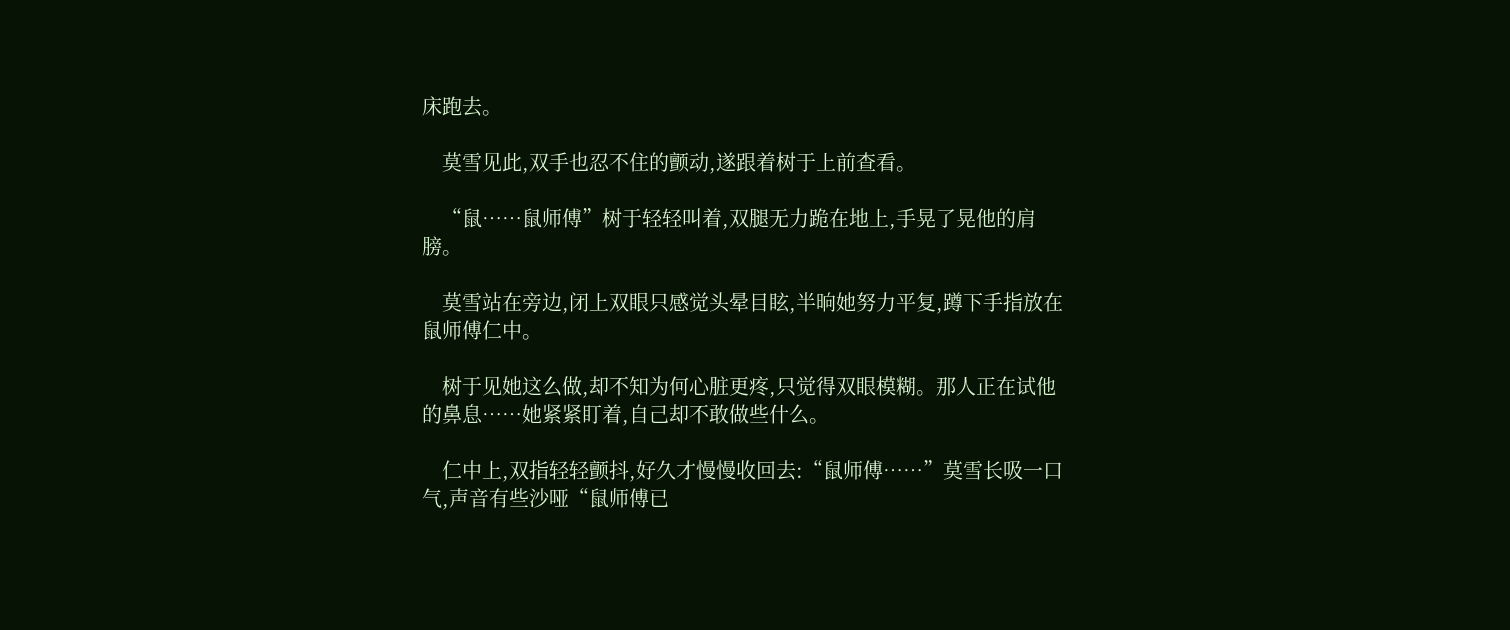床跑去。

    莫雪见此,双手也忍不住的颤动,遂跟着树于上前查看。

    “鼠……鼠师傅”树于轻轻叫着,双腿无力跪在地上,手晃了晃他的肩膀。

    莫雪站在旁边,闭上双眼只感觉头晕目眩,半晌她努力平复,蹲下手指放在鼠师傅仁中。

    树于见她这么做,却不知为何心脏更疼,只觉得双眼模糊。那人正在试他的鼻息……她紧紧盯着,自己却不敢做些什么。

    仁中上,双指轻轻颤抖,好久才慢慢收回去:“鼠师傅……”莫雪长吸一口气,声音有些沙哑“鼠师傅已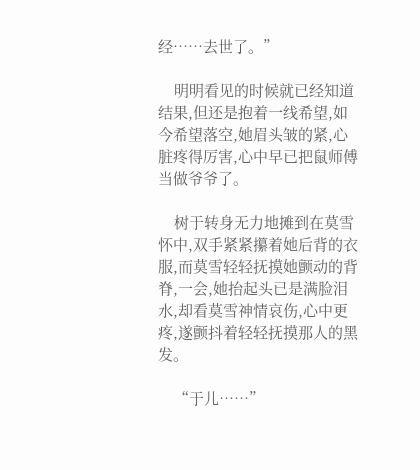经……去世了。”

    明明看见的时候就已经知道结果,但还是抱着一线希望,如今希望落空,她眉头皱的紧,心脏疼得厉害,心中早已把鼠师傅当做爷爷了。

    树于转身无力地摊到在莫雪怀中,双手紧紧攥着她后背的衣服,而莫雪轻轻抚摸她颤动的背脊,一会,她抬起头已是满脸泪水,却看莫雪神情哀伤,心中更疼,遂颤抖着轻轻抚摸那人的黑发。

    “于儿……”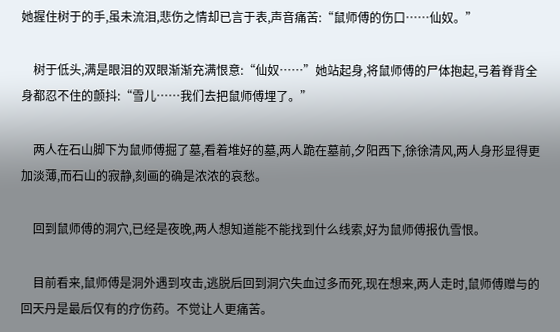她握住树于的手,虽未流泪,悲伤之情却已言于表,声音痛苦:“鼠师傅的伤口……仙奴。”

    树于低头,满是眼泪的双眼渐渐充满恨意:“仙奴……”她站起身,将鼠师傅的尸体抱起,弓着脊背全身都忍不住的颤抖:“雪儿……我们去把鼠师傅埋了。”

    两人在石山脚下为鼠师傅掘了墓,看着堆好的墓,两人跪在墓前,夕阳西下,徐徐清风,两人身形显得更加淡薄,而石山的寂静,刻画的确是浓浓的哀愁。

    回到鼠师傅的洞穴,已经是夜晚,两人想知道能不能找到什么线索,好为鼠师傅报仇雪恨。

    目前看来,鼠师傅是洞外遇到攻击,逃脱后回到洞穴失血过多而死,现在想来,两人走时,鼠师傅赠与的回天丹是最后仅有的疗伤药。不觉让人更痛苦。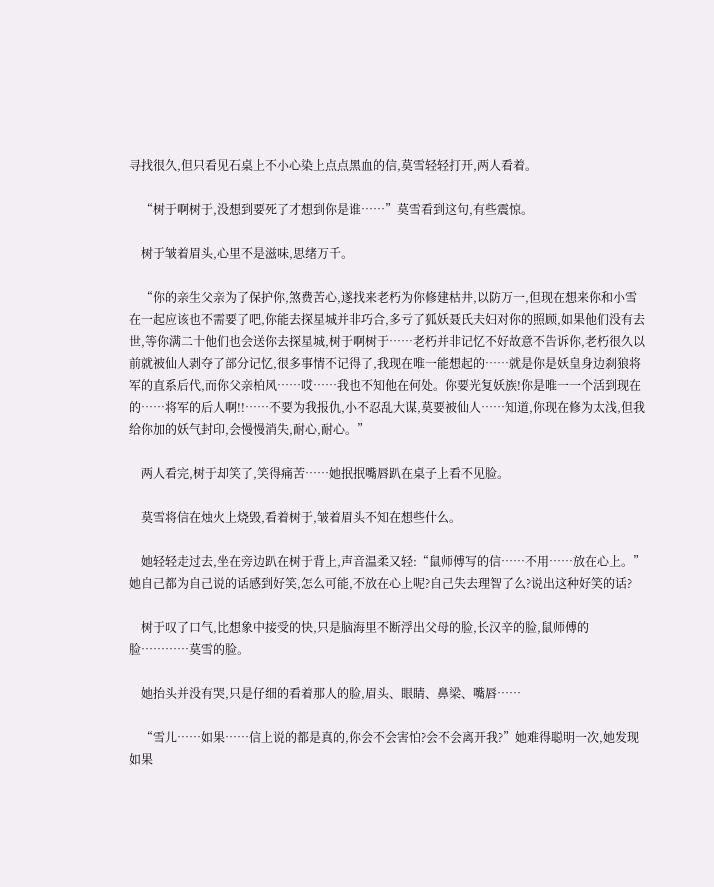寻找很久,但只看见石桌上不小心染上点点黑血的信,莫雪轻轻打开,两人看着。

    “树于啊树于,没想到要死了才想到你是谁……”莫雪看到这句,有些震惊。

    树于皱着眉头,心里不是滋味,思绪万千。

    “你的亲生父亲为了保护你,煞费苦心,遂找来老朽为你修建枯井,以防万一,但现在想来你和小雪在一起应该也不需要了吧,你能去探星城并非巧合,多亏了狐妖聂氏夫妇对你的照顾,如果他们没有去世,等你满二十他们也会送你去探星城,树于啊树于……老朽并非记忆不好故意不告诉你,老朽很久以前就被仙人剥夺了部分记忆,很多事情不记得了,我现在唯一能想起的……就是你是妖皇身边刹狼将军的直系后代,而你父亲柏风……哎……我也不知他在何处。你要光复妖族!你是唯一一个活到现在的……将军的后人啊!!……不要为我报仇,小不忍乱大谋,莫要被仙人……知道,你现在修为太浅,但我给你加的妖气封印,会慢慢消失,耐心,耐心。”

    两人看完,树于却笑了,笑得痛苦……她抿抿嘴唇趴在桌子上看不见脸。

    莫雪将信在烛火上烧毁,看着树于,皱着眉头不知在想些什么。

    她轻轻走过去,坐在旁边趴在树于背上,声音温柔又轻:“鼠师傅写的信……不用……放在心上。”她自己都为自己说的话感到好笑,怎么可能,不放在心上呢?自己失去理智了么?说出这种好笑的话?

    树于叹了口气,比想象中接受的快,只是脑海里不断浮出父母的脸,长汉辛的脸,鼠师傅的脸…………莫雪的脸。

    她抬头并没有哭,只是仔细的看着那人的脸,眉头、眼睛、鼻梁、嘴唇……

    “雪儿……如果……信上说的都是真的,你会不会害怕?会不会离开我?”她难得聪明一次,她发现如果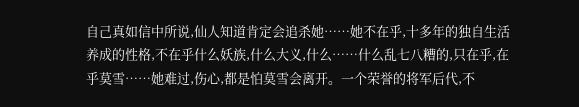自己真如信中所说,仙人知道肯定会追杀她……她不在乎,十多年的独自生活养成的性格,不在乎什么妖族,什么大义,什么……什么乱七八糟的,只在乎,在乎莫雪……她难过,伤心,都是怕莫雪会离开。一个荣誉的将军后代,不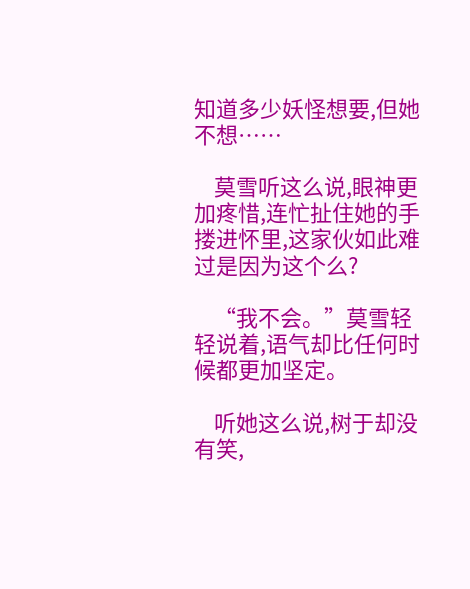知道多少妖怪想要,但她不想……

    莫雪听这么说,眼神更加疼惜,连忙扯住她的手搂进怀里,这家伙如此难过是因为这个么?

    “我不会。”莫雪轻轻说着,语气却比任何时候都更加坚定。

    听她这么说,树于却没有笑,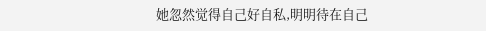她忽然觉得自己好自私,明明待在自己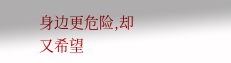身边更危险,却又希望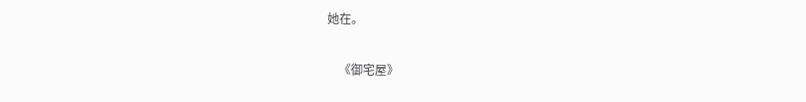她在。

    《御宅屋》